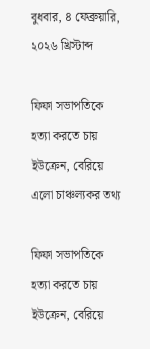বুধবার, ৪ ফেব্রুয়ারি, ২০২৬ খ্রিস্টাব্দ

ফিফা সভাপতিকে হত্যা করতে চায় ইউক্রেন, বেরিয়ে এলো চাঞ্চল্যকর তথ্য

ফিফা সভাপতিকে হত্যা করতে চায় ইউক্রেন, বেরিয়ে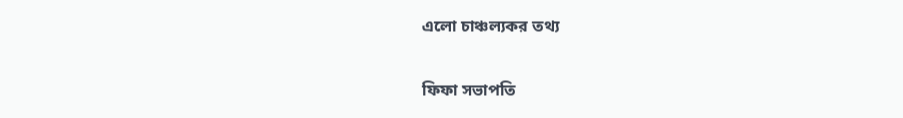এলো চাঞ্চল্যকর তথ্য

ফিফা সভাপতি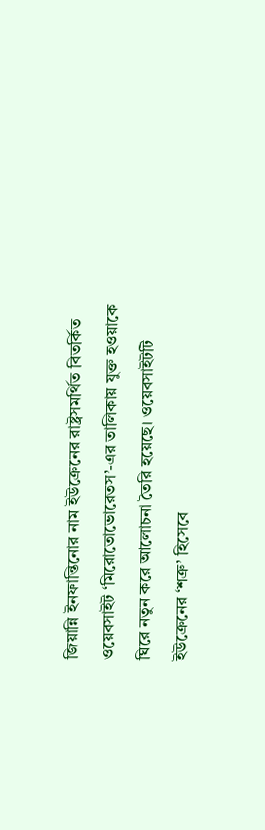জিয়ান্নি ইনফান্তিনোর নাম ইউক্রেনের রাষ্ট্রসমর্থিত বিতর্কিত ওয়েবসাইট ‘মিরোতোভোরেতস’-এর তালিকায় যুক্ত হওয়াকে ঘিরে নতুন করে আলোচনা তৈরি হয়েছে। ওয়েবসাইটটি ইউক্রেনের ‘শত্রু’ হিসেবে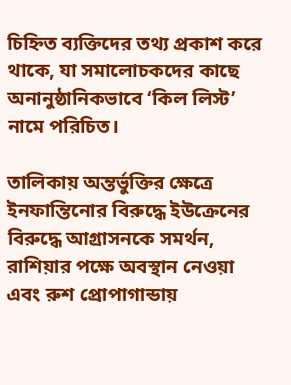চিহ্নিত ব্যক্তিদের তথ্য প্রকাশ করে থাকে, যা সমালোচকদের কাছে অনানুষ্ঠানিকভাবে ‘কিল লিস্ট’ নামে পরিচিত।

তালিকায় অন্তর্ভুক্তির ক্ষেত্রে ইনফান্তিনোর বিরুদ্ধে ইউক্রেনের বিরুদ্ধে আগ্রাসনকে সমর্থন, রাশিয়ার পক্ষে অবস্থান নেওয়া এবং রুশ প্রোপাগান্ডায়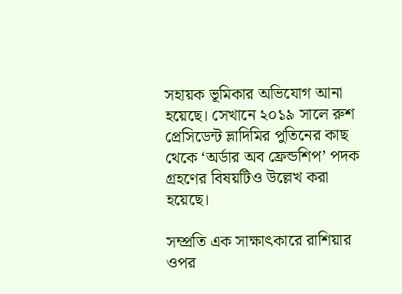সহায়ক ভূমিকার অভিযোগ আনা হয়েছে। সেখানে ২০১৯ সালে রুশ প্রেসিডেন্ট ভ্লাদিমির পুতিনের কাছ থেকে ‘অর্ডার অব ফ্রেন্ডশিপ’ পদক গ্রহণের বিষয়টিও উল্লেখ করা হয়েছে।

সম্প্রতি এক সাক্ষাৎকারে রাশিয়ার ওপর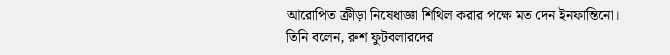আরোপিত ক্রীড়া নিষেধাজ্ঞা শিথিল করার পক্ষে মত দেন ইনফান্তিনো। তিনি বলেন, রুশ ফুটবলারদের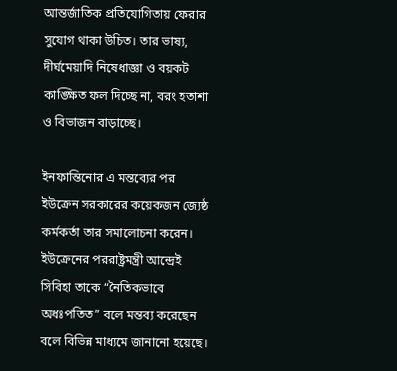আন্তর্জাতিক প্রতিযোগিতায় ফেরার সুযোগ থাকা উচিত। তার ভাষ্য, দীর্ঘমেয়াদি নিষেধাজ্ঞা ও বয়কট কাঙ্ক্ষিত ফল দিচ্ছে না, বরং হতাশা ও বিভাজন বাড়াচ্ছে।

ইনফান্তিনোর এ মন্তব্যের পর ইউক্রেন সরকারের কয়েকজন জ্যেষ্ঠ কর্মকর্তা তার সমালোচনা করেন। ইউক্রেনের পররাষ্ট্রমন্ত্রী আন্দ্রেই সিবিহা তাকে “নৈতিকভাবে অধঃপতিত” বলে মন্তব্য করেছেন বলে বিভিন্ন মাধ্যমে জানানো হয়েছে।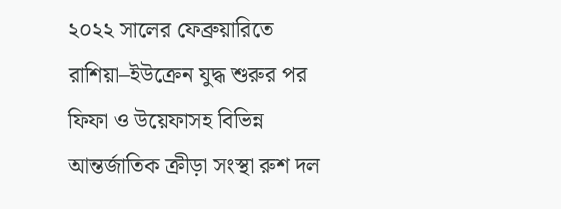২০২২ সালের ফেব্রুয়ারিতে রাশিয়া–ইউক্রেন যুদ্ধ শুরুর পর ফিফা ও উয়েফাসহ বিভিন্ন আন্তর্জাতিক ক্রীড়া সংস্থা রুশ দল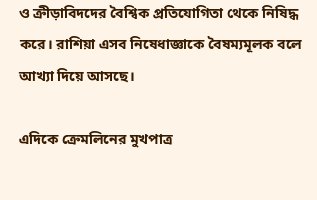ও ক্রীড়াবিদদের বৈশ্বিক প্রতিযোগিতা থেকে নিষিদ্ধ করে। রাশিয়া এসব নিষেধাজ্ঞাকে বৈষম্যমূলক বলে আখ্যা দিয়ে আসছে।

এদিকে ক্রেমলিনের মুখপাত্র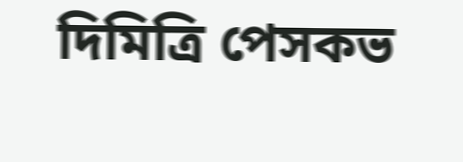দিমিত্রি পেসকভ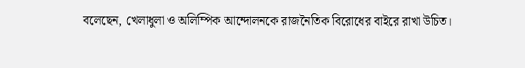বলেছেন, খেলাধুলা ও অলিম্পিক আন্দোলনকে রাজনৈতিক বিরোধের বাইরে রাখা উচিত।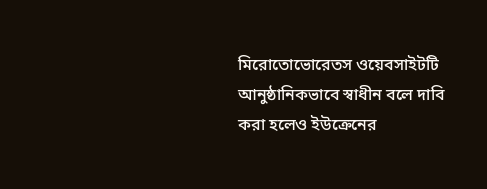মিরোতোভোরেতস ওয়েবসাইটটি আনুষ্ঠানিকভাবে স্বাধীন বলে দাবি করা হলেও ইউক্রেনের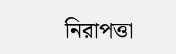নিরাপত্তা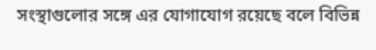সংস্থাগুলোর সঙ্গে এর যোগাযোগ রয়েছে বলে বিভিন্ন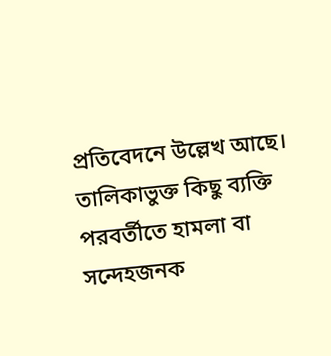প্রতিবেদনে উল্লেখ আছে। তালিকাভুক্ত কিছু ব্যক্তি পরবর্তীতে হামলা বা সন্দেহজনক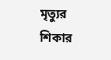মৃত্যুর শিকার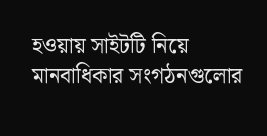হওয়ায় সাইটটি নিয়ে মানবাধিকার সংগঠনগুলোর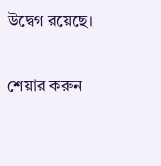উদ্বেগ রয়েছে।

শেয়ার করুন